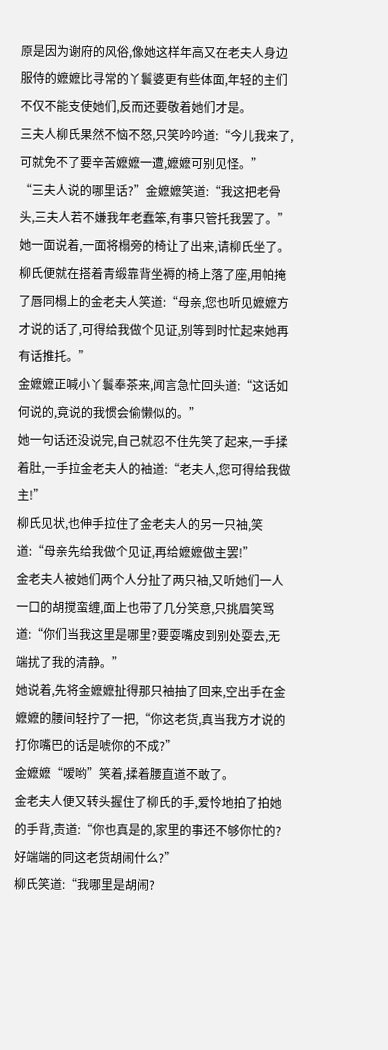原是因为谢府的风俗,像她这样年高又在老夫人身边服侍的嬷嬷比寻常的丫鬟婆更有些体面,年轻的主们不仅不能支使她们,反而还要敬着她们才是。
三夫人柳氏果然不恼不怒,只笑吟吟道:“今儿我来了,可就免不了要辛苦嬷嬷一遭,嬷嬷可别见怪。”
“三夫人说的哪里话?”金嬷嬷笑道:“我这把老骨头,三夫人若不嫌我年老蠢笨,有事只管托我罢了。”
她一面说着,一面将榻旁的椅让了出来,请柳氏坐了。
柳氏便就在搭着青缎靠背坐褥的椅上落了座,用帕掩了唇同榻上的金老夫人笑道:“母亲,您也听见嬷嬷方才说的话了,可得给我做个见证,别等到时忙起来她再有话推托。”
金嬷嬷正喊小丫鬟奉茶来,闻言急忙回头道:“这话如何说的,竟说的我惯会偷懒似的。”
她一句话还没说完,自己就忍不住先笑了起来,一手揉着肚,一手拉金老夫人的袖道:“老夫人,您可得给我做主!”
柳氏见状,也伸手拉住了金老夫人的另一只袖,笑道:“母亲先给我做个见证,再给嬷嬷做主罢!”
金老夫人被她们两个人分扯了两只袖,又听她们一人一口的胡搅蛮缠,面上也带了几分笑意,只挑眉笑骂道:“你们当我这里是哪里?要耍嘴皮到别处耍去,无端扰了我的清静。”
她说着,先将金嬷嬷扯得那只袖抽了回来,空出手在金嬷嬷的腰间轻拧了一把,“你这老货,真当我方才说的打你嘴巴的话是唬你的不成?”
金嬷嬷“嗳哟”笑着,揉着腰直道不敢了。
金老夫人便又转头握住了柳氏的手,爱怜地拍了拍她的手背,责道:“你也真是的,家里的事还不够你忙的?好端端的同这老货胡闹什么?”
柳氏笑道:“我哪里是胡闹?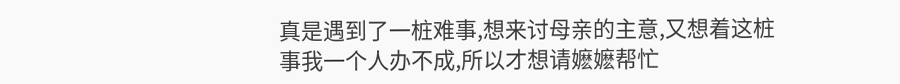真是遇到了一桩难事,想来讨母亲的主意,又想着这桩事我一个人办不成,所以才想请嬷嬷帮忙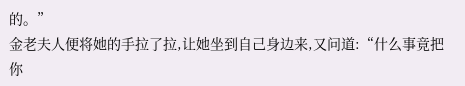的。”
金老夫人便将她的手拉了拉,让她坐到自己身边来,又问道:“什么事竟把你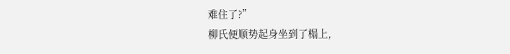难住了?”
柳氏便顺势起身坐到了榻上,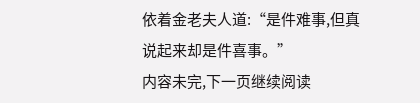依着金老夫人道:“是件难事,但真说起来却是件喜事。”
内容未完,下一页继续阅读